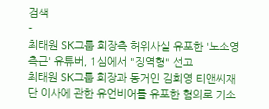검색
-
최태원 SK그룹 회장측 허위사실 유포한 '노소영 측근' 유튜버, 1심에서 "징역형" 선고
최태원 SK그룹 회장과 동거인 김희영 티앤씨재단 이사에 관한 유언비어를 유포한 혐의로 기소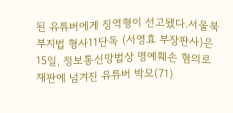된 유튜버에게 징역형이 선고됐다.서울북부지법 형사11단독 (서영효 부장판사)은 15일, 정보통신망법상 명예훼손 혐의로 재판에 넘겨진 유튜버 박모(71)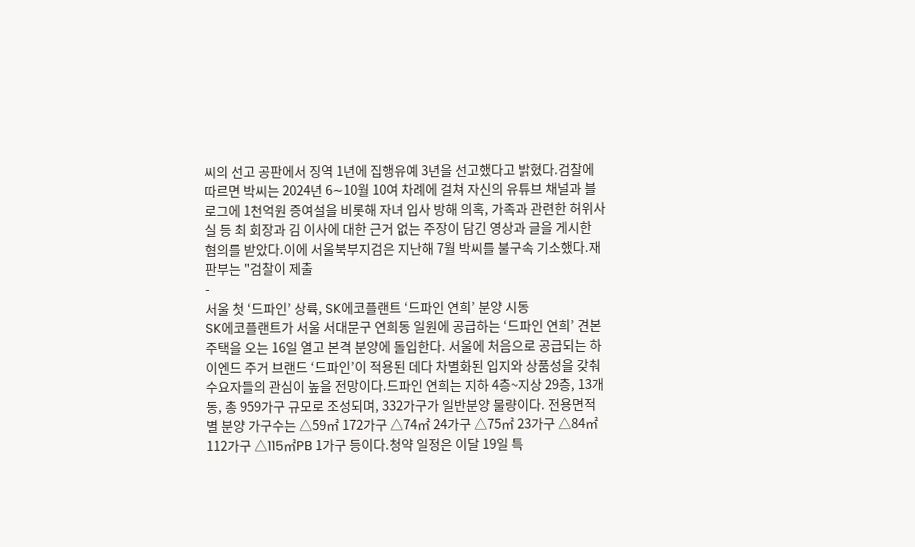씨의 선고 공판에서 징역 1년에 집행유예 3년을 선고했다고 밝혔다.검찰에 따르면 박씨는 2024년 6∼10월 10여 차례에 걸쳐 자신의 유튜브 채널과 블로그에 1천억원 증여설을 비롯해 자녀 입사 방해 의혹, 가족과 관련한 허위사실 등 최 회장과 김 이사에 대한 근거 없는 주장이 담긴 영상과 글을 게시한 혐의를 받았다.이에 서울북부지검은 지난해 7월 박씨를 불구속 기소했다.재판부는 "검찰이 제출
-
서울 첫 ‘드파인’ 상륙, SK에코플랜트 ‘드파인 연희’ 분양 시동
SK에코플랜트가 서울 서대문구 연희동 일원에 공급하는 ‘드파인 연희’ 견본주택을 오는 16일 열고 본격 분양에 돌입한다. 서울에 처음으로 공급되는 하이엔드 주거 브랜드 ‘드파인’이 적용된 데다 차별화된 입지와 상품성을 갖춰 수요자들의 관심이 높을 전망이다.드파인 연희는 지하 4층~지상 29층, 13개동, 총 959가구 규모로 조성되며, 332가구가 일반분양 물량이다. 전용면적별 분양 가구수는 △59㎡ 172가구 △74㎡ 24가구 △75㎡ 23가구 △84㎡ 112가구 △115㎡PB 1가구 등이다.청약 일정은 이달 19일 특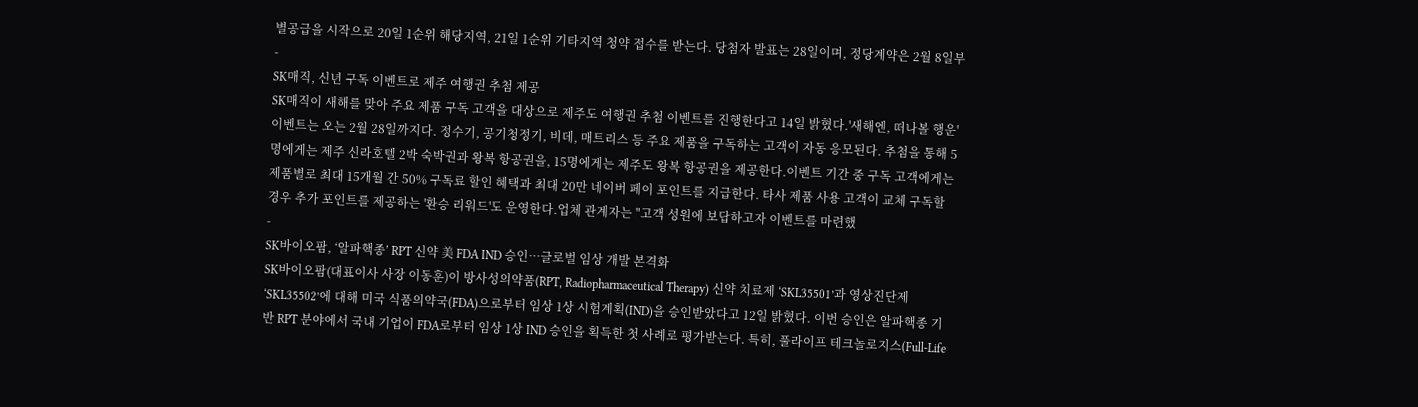별공급을 시작으로 20일 1순위 해당지역, 21일 1순위 기타지역 청약 접수를 받는다. 당첨자 발표는 28일이며, 정당계약은 2월 8일부
-
SK매직, 신년 구독 이벤트로 제주 여행권 추첨 제공
SK매직이 새해를 맞아 주요 제품 구독 고객을 대상으로 제주도 여행권 추첨 이벤트를 진행한다고 14일 밝혔다.'새해엔, 떠나볼 행운' 이벤트는 오는 2월 28일까지다. 정수기, 공기청정기, 비데, 매트리스 등 주요 제품을 구독하는 고객이 자동 응모된다. 추첨을 통해 5명에게는 제주 신라호텔 2박 숙박권과 왕복 항공권을, 15명에게는 제주도 왕복 항공권을 제공한다.이벤트 기간 중 구독 고객에게는 제품별로 최대 15개월 간 50% 구독료 할인 혜택과 최대 20만 네이버 페이 포인트를 지급한다. 타사 제품 사용 고객이 교체 구독할 경우 추가 포인트를 제공하는 '환승 리워드'도 운영한다.업체 관계자는 "고객 성원에 보답하고자 이벤트를 마련했
-
SK바이오팜, ‘알파핵종’ RPT 신약 美 FDA IND 승인…글로벌 임상 개발 본격화
SK바이오팜(대표이사 사장 이동훈)이 방사성의약품(RPT, Radiopharmaceutical Therapy) 신약 치료제 ‘SKL35501’과 영상진단제 ‘SKL35502’에 대해 미국 식품의약국(FDA)으로부터 임상 1상 시험계획(IND)을 승인받았다고 12일 밝혔다. 이번 승인은 알파핵종 기반 RPT 분야에서 국내 기업이 FDA로부터 임상 1상 IND 승인을 획득한 첫 사례로 평가받는다. 특히, 풀라이프 테크놀로지스(Full-Life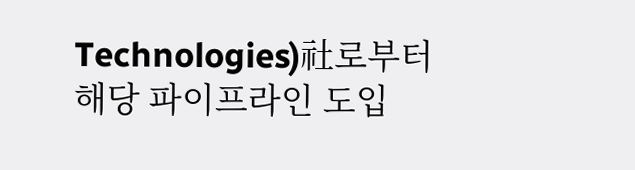Technologies)社로부터 해당 파이프라인 도입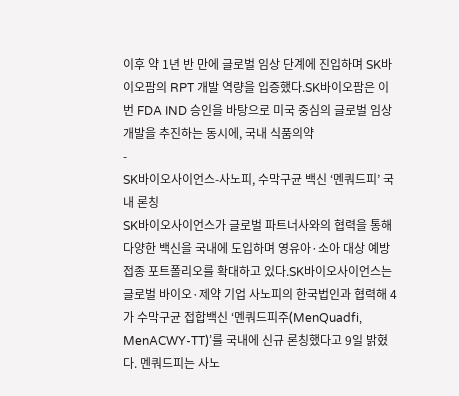이후 약 1년 반 만에 글로벌 임상 단계에 진입하며 SK바이오팜의 RPT 개발 역량을 입증했다.SK바이오팜은 이번 FDA IND 승인을 바탕으로 미국 중심의 글로벌 임상 개발을 추진하는 동시에, 국내 식품의약
-
SK바이오사이언스-사노피, 수막구균 백신 ‘멘쿼드피’ 국내 론칭
SK바이오사이언스가 글로벌 파트너사와의 협력을 통해 다양한 백신을 국내에 도입하며 영유아·소아 대상 예방접종 포트폴리오를 확대하고 있다.SK바이오사이언스는 글로벌 바이오·제약 기업 사노피의 한국법인과 협력해 4가 수막구균 접합백신 ‘멘쿼드피주(MenQuadfi, MenACWY-TT)’를 국내에 신규 론칭했다고 9일 밝혔다. 멘쿼드피는 사노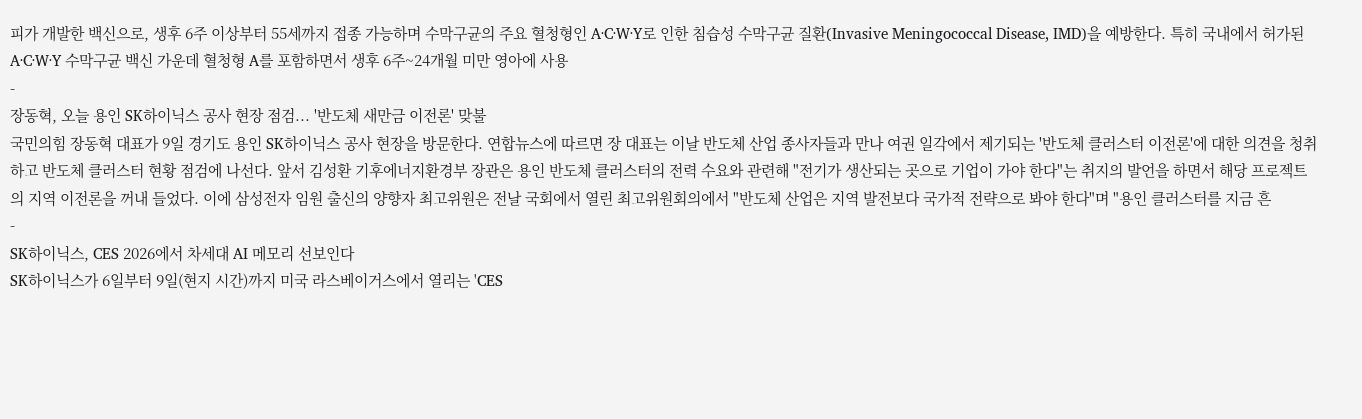피가 개발한 백신으로, 생후 6주 이상부터 55세까지 접종 가능하며 수막구균의 주요 혈청형인 A·C·W·Y로 인한 침습성 수막구균 질환(Invasive Meningococcal Disease, IMD)을 예방한다. 특히 국내에서 허가된 A·C·W·Y 수막구균 백신 가운데 혈청형 A를 포함하면서 생후 6주~24개월 미만 영아에 사용
-
장동혁, 오늘 용인 SK하이닉스 공사 현장 점검... '반도체 새만금 이전론' 맞불
국민의힘 장동혁 대표가 9일 경기도 용인 SK하이닉스 공사 현장을 방문한다. 연합뉴스에 따르면 장 대표는 이날 반도체 산업 종사자들과 만나 여권 일각에서 제기되는 '반도체 클러스터 이전론'에 대한 의견을 청취하고 반도체 클러스터 현황 점검에 나선다. 앞서 김성환 기후에너지환경부 장관은 용인 반도체 클러스터의 전력 수요와 관련해 "전기가 생산되는 곳으로 기업이 가야 한다"는 취지의 발언을 하면서 해당 프로젝트의 지역 이전론을 꺼내 들었다. 이에 삼성전자 임원 출신의 양향자 최고위원은 전날 국회에서 열린 최고위원회의에서 "반도체 산업은 지역 발전보다 국가적 전략으로 봐야 한다"며 "용인 클러스터를 지금 흔
-
SK하이닉스, CES 2026에서 차세대 AI 메모리 선보인다
SK하이닉스가 6일부터 9일(현지 시간)까지 미국 라스베이거스에서 열리는 'CES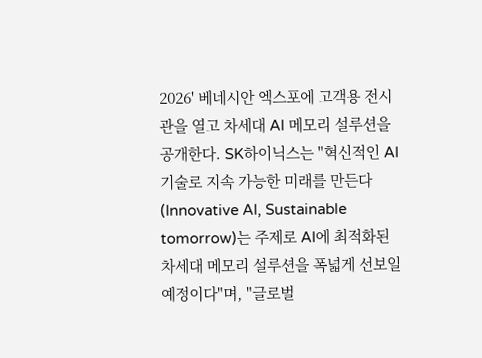2026' 베네시안 엑스포에 고객용 전시관을 열고 차세대 AI 메모리 설루션을 공개한다. SK하이닉스는 "혁신적인 AI 기술로 지속 가능한 미래를 만든다(Innovative AI, Sustainable tomorrow)는 주제로 AI에 최적화된 차세대 메모리 설루션을 폭넓게 선보일 예정이다"며, "글로벌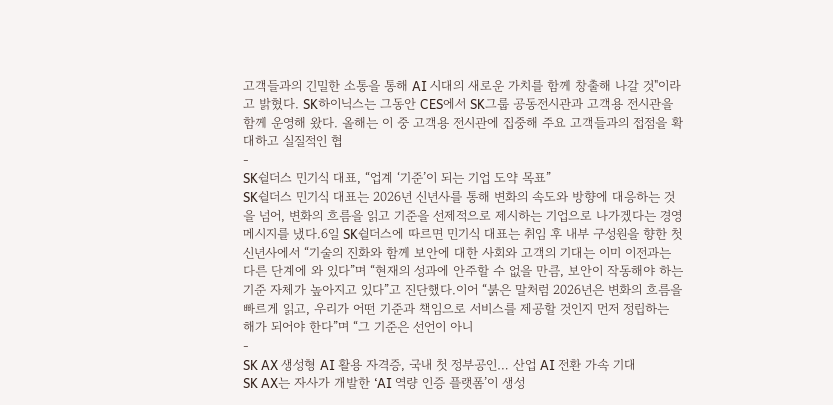고객들과의 긴밀한 소통을 통해 AI 시대의 새로운 가치를 함께 창출해 나갈 것"이라고 밝혔다. SK하이닉스는 그동안 CES에서 SK그룹 공동전시관과 고객용 전시관을 함께 운영해 왔다. 올해는 이 중 고객용 전시관에 집중해 주요 고객들과의 접점을 확대하고 실질적인 협
-
SK쉴더스 민기식 대표, “업계 ‘기준’이 되는 기업 도약 목표”
SK쉴더스 민기식 대표는 2026년 신년사를 통해 변화의 속도와 방향에 대응하는 것을 넘어, 변화의 흐름을 읽고 기준을 선제적으로 제시하는 기업으로 나가겠다는 경영 메시지를 냈다.6일 SK쉴더스에 따르면 민기식 대표는 취임 후 내부 구성원을 향한 첫 신년사에서 “기술의 진화와 함께 보안에 대한 사회와 고객의 기대는 이미 이전과는 다른 단계에 와 있다”며 “현재의 성과에 안주할 수 없을 만큼, 보안이 작동해야 하는 기준 자체가 높아지고 있다”고 진단했다.이어 “붉은 말처럼 2026년은 변화의 흐름을 빠르게 읽고, 우리가 어떤 기준과 책임으로 서비스를 제공할 것인지 먼저 정립하는 해가 되어야 한다”며 “그 기준은 선언이 아니
-
SK AX 생성형 AI 활용 자격증, 국내 첫 정부공인… 산업 AI 전환 가속 기대
SK AX는 자사가 개발한 ‘AI 역량 인증 플랫폼’이 생성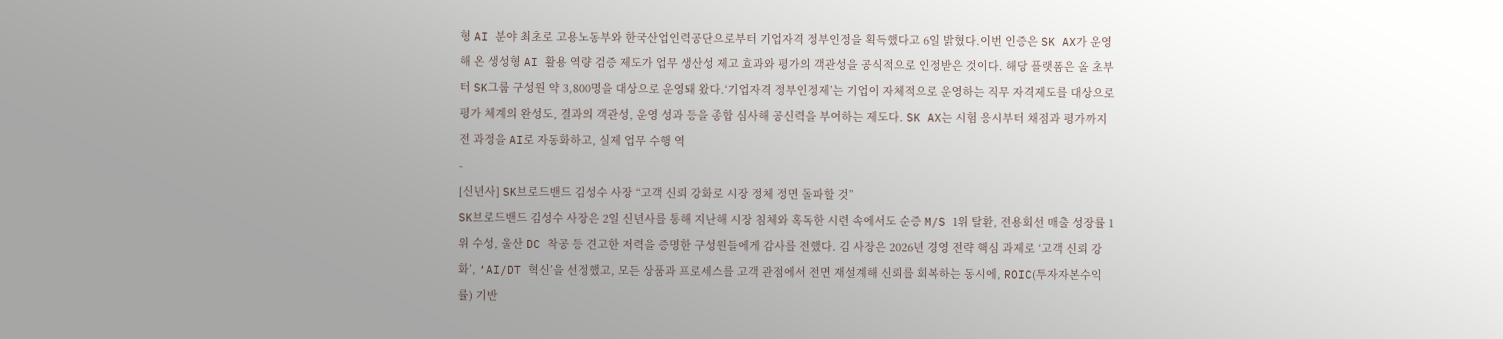형 AI 분야 최초로 고용노동부와 한국산업인력공단으로부터 기업자격 정부인정을 획득했다고 6일 밝혔다.이번 인증은 SK AX가 운영해 온 생성형 AI 활용 역량 검증 제도가 업무 생산성 제고 효과와 평가의 객관성을 공식적으로 인정받은 것이다. 해당 플랫폼은 올 초부터 SK그룹 구성원 약 3,800명을 대상으로 운영돼 왔다.‘기업자격 정부인정제’는 기업이 자체적으로 운영하는 직무 자격제도를 대상으로 평가 체계의 완성도, 결과의 객관성, 운영 성과 등을 종합 심사해 공신력을 부여하는 제도다. SK AX는 시험 응시부터 채점과 평가까지 전 과정을 AI로 자동화하고, 실제 업무 수행 역
-
[신년사] SK브로드밴드 김성수 사장 “고객 신뢰 강화로 시장 정체 정면 돌파할 것”
SK브로드밴드 김성수 사장은 2일 신년사를 통해 지난해 시장 침체와 혹독한 시련 속에서도 순증 M/S 1위 탈환, 전용회선 매출 성장률 1위 수성, 울산 DC 착공 등 견고한 저력을 증명한 구성원들에게 감사를 전했다. 김 사장은 2026년 경영 전략 핵심 과제로 ‘고객 신뢰 강화’, ‘AI/DT 혁신’을 선정했고, 모든 상품과 프로세스를 고객 관점에서 전면 재설계해 신뢰를 회복하는 동시에, ROIC(투자자본수익률) 기반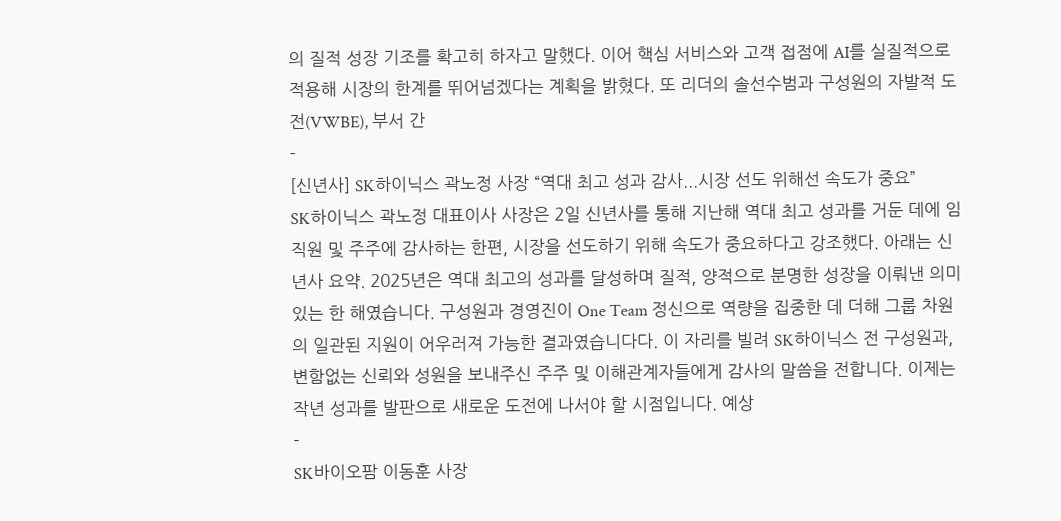의 질적 성장 기조를 확고히 하자고 말했다. 이어 핵심 서비스와 고객 접점에 AI를 실질적으로 적용해 시장의 한계를 뛰어넘겠다는 계획을 밝혔다. 또 리더의 솔선수범과 구성원의 자발적 도전(VWBE), 부서 간
-
[신년사] SK하이닉스 곽노정 사장 “역대 최고 성과 감사...시장 선도 위해선 속도가 중요”
SK하이닉스 곽노정 대표이사 사장은 2일 신년사를 통해 지난해 역대 최고 성과를 거둔 데에 임직원 및 주주에 감사하는 한편, 시장을 선도하기 위해 속도가 중요하다고 강조했다. 아래는 신년사 요약. 2025년은 역대 최고의 성과를 달성하며 질적, 양적으로 분명한 성장을 이뤄낸 의미 있는 한 해였습니다. 구성원과 경영진이 One Team 정신으로 역량을 집중한 데 더해 그룹 차원의 일관된 지원이 어우러져 가능한 결과였습니다다. 이 자리를 빌려 SK하이닉스 전 구성원과, 변함없는 신뢰와 성원을 보내주신 주주 및 이해관계자들에게 감사의 말씀을 전합니다. 이제는 작년 성과를 발판으로 새로운 도전에 나서야 할 시점입니다. 예상
-
SK바이오팜 이동훈 사장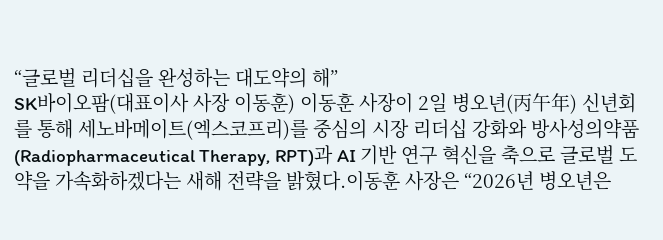“글로벌 리더십을 완성하는 대도약의 해”
SK바이오팜(대표이사 사장 이동훈) 이동훈 사장이 2일 병오년(丙午年) 신년회를 통해 세노바메이트(엑스코프리)를 중심의 시장 리더십 강화와 방사성의약품(Radiopharmaceutical Therapy, RPT)과 AI 기반 연구 혁신을 축으로 글로벌 도약을 가속화하겠다는 새해 전략을 밝혔다.이동훈 사장은 “2026년 병오년은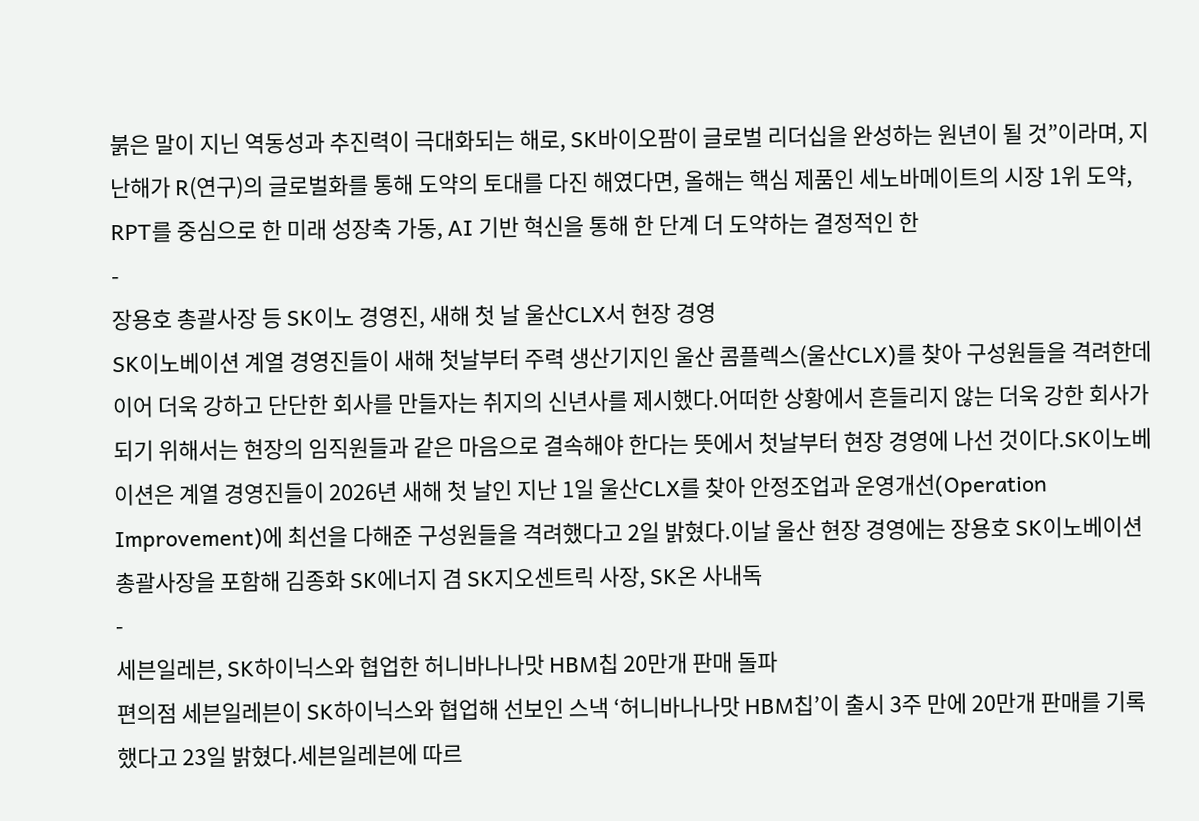붉은 말이 지닌 역동성과 추진력이 극대화되는 해로, SK바이오팜이 글로벌 리더십을 완성하는 원년이 될 것”이라며, 지난해가 R(연구)의 글로벌화를 통해 도약의 토대를 다진 해였다면, 올해는 핵심 제품인 세노바메이트의 시장 1위 도약, RPT를 중심으로 한 미래 성장축 가동, AI 기반 혁신을 통해 한 단계 더 도약하는 결정적인 한
-
장용호 총괄사장 등 SK이노 경영진, 새해 첫 날 울산CLX서 현장 경영
SK이노베이션 계열 경영진들이 새해 첫날부터 주력 생산기지인 울산 콤플렉스(울산CLX)를 찾아 구성원들을 격려한데 이어 더욱 강하고 단단한 회사를 만들자는 취지의 신년사를 제시했다.어떠한 상황에서 흔들리지 않는 더욱 강한 회사가 되기 위해서는 현장의 임직원들과 같은 마음으로 결속해야 한다는 뜻에서 첫날부터 현장 경영에 나선 것이다.SK이노베이션은 계열 경영진들이 2026년 새해 첫 날인 지난 1일 울산CLX를 찾아 안정조업과 운영개선(Operation Improvement)에 최선을 다해준 구성원들을 격려했다고 2일 밝혔다.이날 울산 현장 경영에는 장용호 SK이노베이션 총괄사장을 포함해 김종화 SK에너지 겸 SK지오센트릭 사장, SK온 사내독
-
세븐일레븐, SK하이닉스와 협업한 허니바나나맛 HBM칩 20만개 판매 돌파
편의점 세븐일레븐이 SK하이닉스와 협업해 선보인 스낵 ‘허니바나나맛 HBM칩’이 출시 3주 만에 20만개 판매를 기록했다고 23일 밝혔다.세븐일레븐에 따르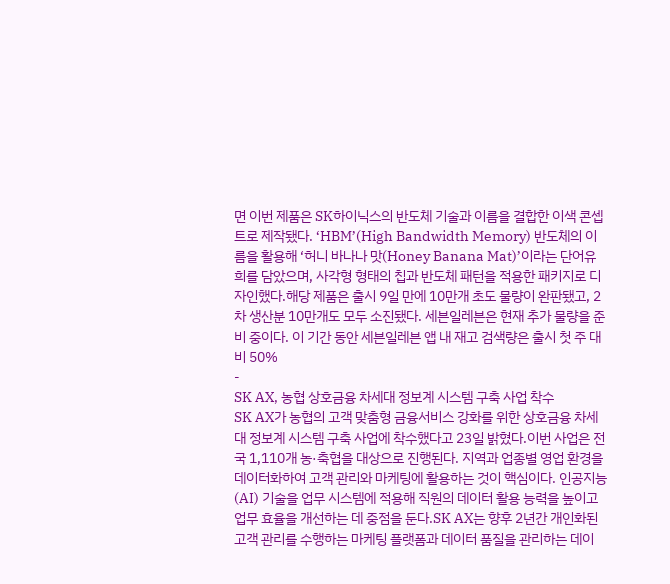면 이번 제품은 SK하이닉스의 반도체 기술과 이름을 결합한 이색 콘셉트로 제작됐다. ‘HBM’(High Bandwidth Memory) 반도체의 이름을 활용해 ‘허니 바나나 맛(Honey Banana Mat)’이라는 단어유희를 담았으며, 사각형 형태의 칩과 반도체 패턴을 적용한 패키지로 디자인했다.해당 제품은 출시 9일 만에 10만개 초도 물량이 완판됐고, 2차 생산분 10만개도 모두 소진됐다. 세븐일레븐은 현재 추가 물량을 준비 중이다. 이 기간 동안 세븐일레븐 앱 내 재고 검색량은 출시 첫 주 대비 50%
-
SK AX, 농협 상호금융 차세대 정보계 시스템 구축 사업 착수
SK AX가 농협의 고객 맞춤형 금융서비스 강화를 위한 상호금융 차세대 정보계 시스템 구축 사업에 착수했다고 23일 밝혔다.이번 사업은 전국 1,110개 농·축협을 대상으로 진행된다. 지역과 업종별 영업 환경을 데이터화하여 고객 관리와 마케팅에 활용하는 것이 핵심이다. 인공지능(AI) 기술을 업무 시스템에 적용해 직원의 데이터 활용 능력을 높이고 업무 효율을 개선하는 데 중점을 둔다.SK AX는 향후 2년간 개인화된 고객 관리를 수행하는 마케팅 플랫폼과 데이터 품질을 관리하는 데이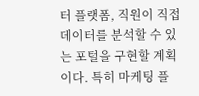터 플랫폼, 직원이 직접 데이터를 분석할 수 있는 포털을 구현할 계획이다. 특히 마케팅 플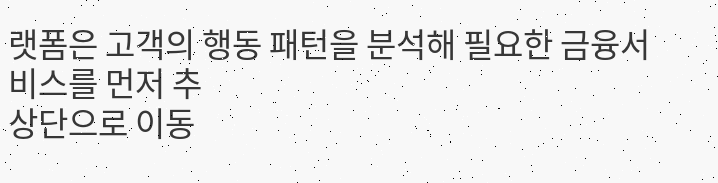랫폼은 고객의 행동 패턴을 분석해 필요한 금융서비스를 먼저 추
상단으로 이동